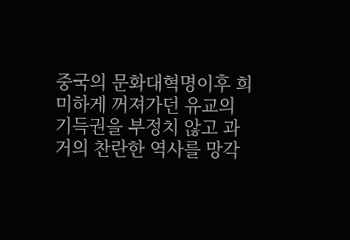중국의 문화대혁명이후 희미하게 꺼져가던 유교의 기득권을 부정치 않고 과거의 찬란한 역사를 망각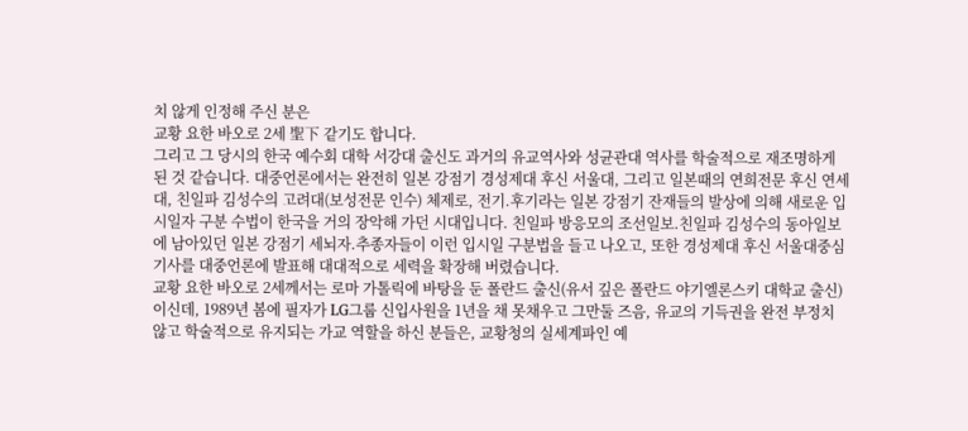치 않게 인정해 주신 분은
교황 요한 바오로 2세 聖下 같기도 합니다.
그리고 그 당시의 한국 예수회 대학 서강대 출신도 과거의 유교역사와 성균관대 역사를 학술적으로 재조명하게 된 것 같습니다. 대중언론에서는 완전히 일본 강점기 경성제대 후신 서울대, 그리고 일본때의 연희전문 후신 연세대, 친일파 김성수의 고려대(보성전문 인수) 체제로, 전기.후기라는 일본 강점기 잔재들의 발상에 의해 새로운 입시일자 구분 수법이 한국을 거의 장악해 가던 시대입니다. 친일파 방응모의 조선일보.친일파 김성수의 동아일보에 남아있던 일본 강점기 세뇌자.추종자들이 이런 입시일 구분법을 들고 나오고, 또한 경성제대 후신 서울대중심 기사를 대중언론에 발표해 대대적으로 세력을 확장해 버렸습니다.
교황 요한 바오로 2세께서는 로마 가톨릭에 바탕을 둔 폴란드 출신(유서 깊은 폴란드 야기엘론스키 대학교 출신)이신데, 1989년 봄에 필자가 LG그룹 신입사원을 1년을 채 못채우고 그만둘 즈음, 유교의 기득권을 완전 부정치 않고 학술적으로 유지되는 가교 역할을 하신 분들은, 교황청의 실세계파인 예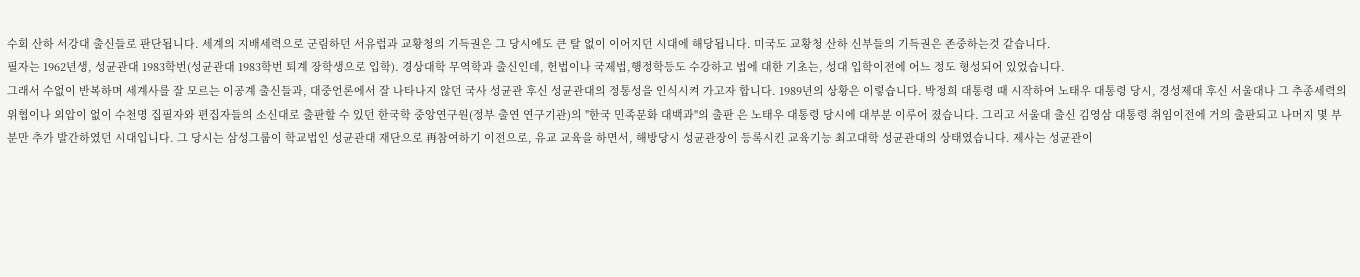수회 산하 서강대 출신들로 판단됩니다. 세계의 지배세력으로 군림하던 서유럽과 교황청의 기득권은 그 당시에도 큰 탈 없이 이어지던 시대에 해당됩니다. 미국도 교황청 산하 신부들의 기득권은 존중하는것 같습니다.
필자는 1962년생, 성균관대 1983학번(성균관대 1983학번 퇴계 장학생으로 입학). 경상대학 무역학과 출신인데, 헌법이나 국제법,행정학등도 수강하고 법에 대한 기초는, 성대 입학이전에 어느 정도 형성되어 있었습니다.
그래서 수없이 반복하며 세계사를 잘 모르는 이공계 출신들과, 대중언론에서 잘 나타나지 않던 국사 성균관 후신 성균관대의 정통성을 인식시켜 가고자 합니다. 1989년의 상황은 이렇습니다. 박정희 대통령 때 시작하여 노태우 대통령 당시, 경성제대 후신 서울대나 그 추종세력의 위협이나 외압이 없이 수천명 집필자와 편집자들의 소신대로 출판할 수 있던 한국학 중앙연구원(정부 출연 연구기관)의 "한국 민족문화 대백과"의 출판 은 노태우 대통령 당시에 대부분 이루어 졌습니다. 그리고 서울대 출신 김영삼 대통령 취임이전에 거의 출판되고 나머지 몇 부분만 추가 발간하였던 시대입니다. 그 당시는 삼성그룹이 학교법인 성균관대 재단으로 再참여하기 이전으로, 유교 교육을 하면서, 해방당시 성균관장이 등록시킨 교육기능 최고대학 성균관대의 상태였습니다. 제사는 성균관이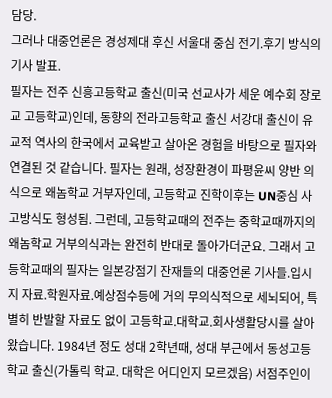담당.
그러나 대중언론은 경성제대 후신 서울대 중심 전기.후기 방식의 기사 발표.
필자는 전주 신흥고등학교 출신(미국 선교사가 세운 예수회 장로교 고등학교)인데, 동향의 전라고등학교 출신 서강대 출신이 유교적 역사의 한국에서 교육받고 살아온 경험을 바탕으로 필자와 연결된 것 같습니다. 필자는 원래, 성장환경이 파평윤씨 양반 의식으로 왜놈학교 거부자인데, 고등학교 진학이후는 UN중심 사고방식도 형성됨. 그런데, 고등학교때의 전주는 중학교때까지의 왜놈학교 거부의식과는 완전히 반대로 돌아가더군요. 그래서 고등학교때의 필자는 일본강점기 잔재들의 대중언론 기사들.입시지 자료.학원자료.예상점수등에 거의 무의식적으로 세뇌되어, 특별히 반발할 자료도 없이 고등학교.대학교.회사생활당시를 살아왔습니다. 1984년 정도 성대 2학년때, 성대 부근에서 동성고등학교 출신(가톨릭 학교. 대학은 어디인지 모르겠음) 서점주인이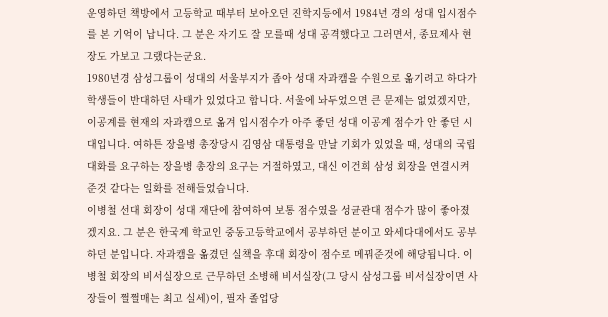운영하던 책방에서 고등학교 때부터 보아오던 진학지등에서 1984년 경의 성대 입시점수를 본 기억이 납니다. 그 분은 자기도 잘 모를때 성대 공격했다고 그러면서, 종묘제사 현장도 가보고 그랬다는군요.
1980년경 삼성그룹이 성대의 서울부지가 좁아 성대 자과캠을 수원으로 옮기려고 하다가 학생들이 반대하던 사태가 있었다고 합니다. 서울에 놔두었으면 큰 문제는 없었겠지만, 이공계를 현재의 자과캠으로 옮겨 입시점수가 아주 좋던 성대 이공계 점수가 안 좋던 시대입니다. 여하튼 장을병 총장당시 김영삼 대통령을 만날 기회가 있었을 때, 성대의 국립대화를 요구하는 장을병 총장의 요구는 거절하였고, 대신 이건희 삼성 회장을 연결시켜 준것 같다는 일화를 전해들었습니다.
이병철 선대 회장이 성대 재단에 참여하여 보통 점수였을 성균관대 점수가 많이 좋아졌겠지요. 그 분은 한국계 학교인 중동고등학교에서 공부하던 분이고 와세다대에서도 공부하던 분입니다. 자과캠을 옮겼던 실책을 후대 회장이 점수로 메꿔준것에 해당됩니다. 이병철 회장의 비서실장으로 근무하던 소병해 비서실장(그 당시 삼성그룹 비서실장이면 사장들이 쩔쩔매는 최고 실세)이, 필자 졸업당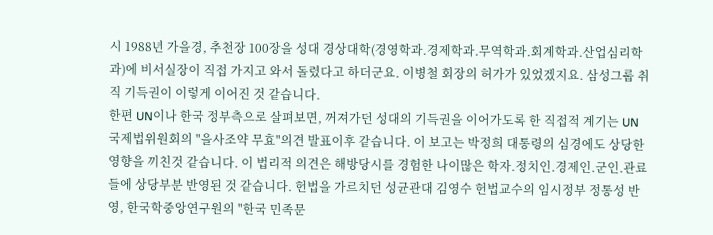시 1988년 가을경, 추천장 100장을 성대 경상대학(경영학과.경제학과.무역학과.회계학과.산업심리학과)에 비서실장이 직접 가지고 와서 돌렸다고 하더군요. 이병철 회장의 허가가 있었겠지요. 삼성그룹 취직 기득권이 이렇게 이어진 것 같습니다.
한편 UN이나 한국 정부측으로 살펴보면, 꺼져가던 성대의 기득권을 이어가도록 한 직접적 계기는 UN 국제법위원회의 "을사조약 무효"의견 발표이후 같습니다. 이 보고는 박정희 대통령의 심경에도 상당한 영향을 끼친것 같습니다. 이 법리적 의견은 해방당시를 경험한 나이많은 학자.정치인.경제인.군인.관료들에 상당부분 반영된 것 같습니다. 헌법을 가르치던 성균관대 김영수 헌법교수의 임시정부 정통성 반영, 한국학중앙연구원의 "한국 민족문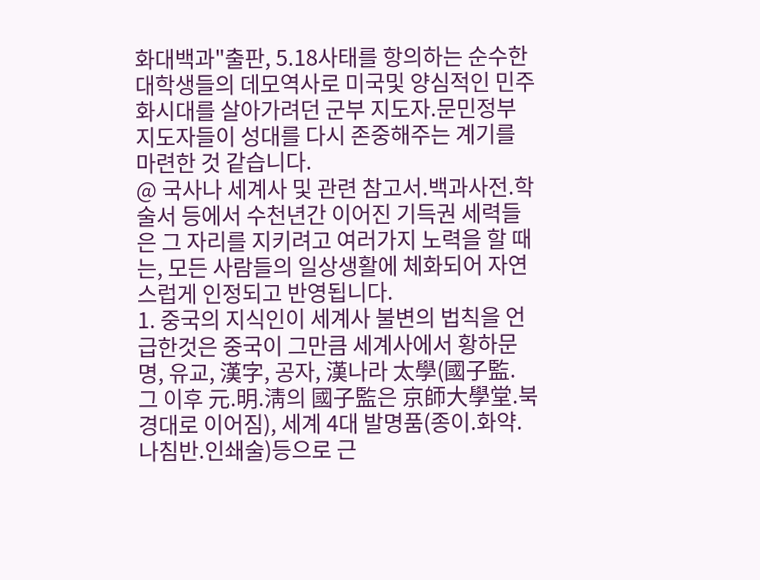화대백과"출판, 5.18사태를 항의하는 순수한 대학생들의 데모역사로 미국및 양심적인 민주화시대를 살아가려던 군부 지도자.문민정부 지도자들이 성대를 다시 존중해주는 계기를 마련한 것 같습니다.
@ 국사나 세계사 및 관련 참고서.백과사전.학술서 등에서 수천년간 이어진 기득권 세력들은 그 자리를 지키려고 여러가지 노력을 할 때는, 모든 사람들의 일상생활에 체화되어 자연스럽게 인정되고 반영됩니다.
1. 중국의 지식인이 세계사 불변의 법칙을 언급한것은 중국이 그만큼 세계사에서 황하문명, 유교, 漢字, 공자, 漢나라 太學(國子監. 그 이후 元.明.淸의 國子監은 京師大學堂.북경대로 이어짐), 세계 4대 발명품(종이.화약.나침반.인쇄술)등으로 근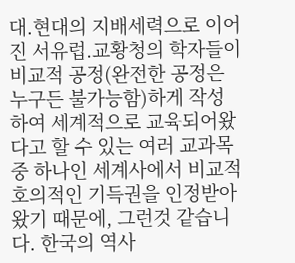대.현대의 지배세력으로 이어진 서유럽.교황청의 학자들이 비교적 공정(완전한 공정은 누구든 불가능함)하게 작성하여 세계적으로 교육되어왔다고 할 수 있는 여러 교과목중 하나인 세계사에서 비교적 호의적인 기득권을 인정받아왔기 때문에, 그런것 같습니다. 한국의 역사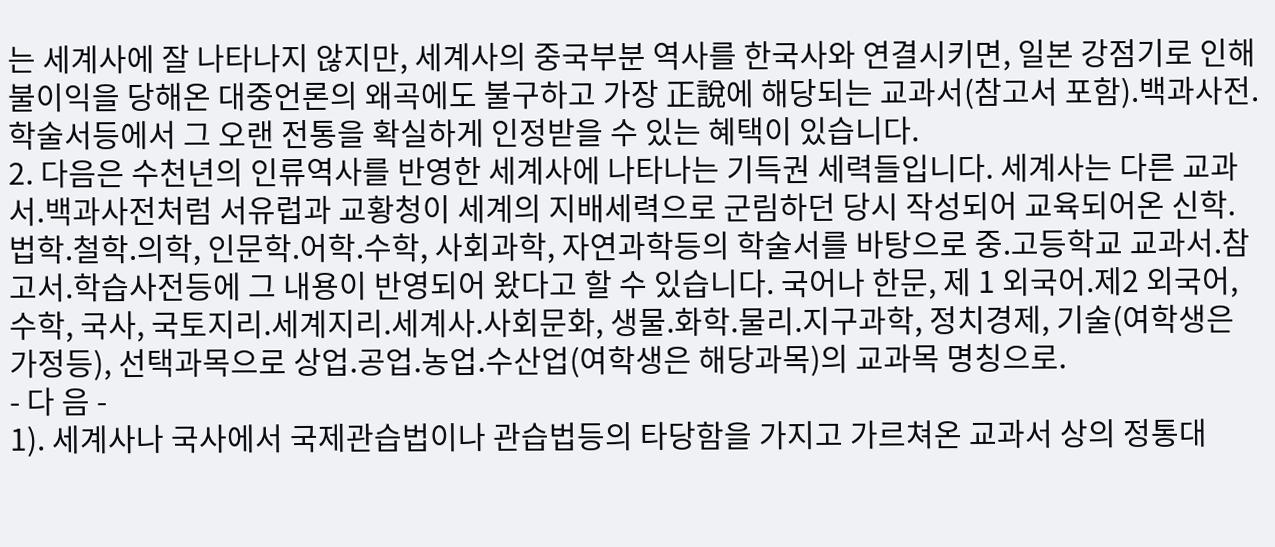는 세계사에 잘 나타나지 않지만, 세계사의 중국부분 역사를 한국사와 연결시키면, 일본 강점기로 인해 불이익을 당해온 대중언론의 왜곡에도 불구하고 가장 正說에 해당되는 교과서(참고서 포함).백과사전.학술서등에서 그 오랜 전통을 확실하게 인정받을 수 있는 혜택이 있습니다.
2. 다음은 수천년의 인류역사를 반영한 세계사에 나타나는 기득권 세력들입니다. 세계사는 다른 교과서.백과사전처럼 서유럽과 교황청이 세계의 지배세력으로 군림하던 당시 작성되어 교육되어온 신학.법학.철학.의학, 인문학.어학.수학, 사회과학, 자연과학등의 학술서를 바탕으로 중.고등학교 교과서.참고서.학습사전등에 그 내용이 반영되어 왔다고 할 수 있습니다. 국어나 한문, 제 1 외국어.제2 외국어, 수학, 국사, 국토지리.세계지리.세계사.사회문화, 생물.화학.물리.지구과학, 정치경제, 기술(여학생은 가정등), 선택과목으로 상업.공업.농업.수산업(여학생은 해당과목)의 교과목 명칭으로.
- 다 음 -
1). 세계사나 국사에서 국제관습법이나 관습법등의 타당함을 가지고 가르쳐온 교과서 상의 정통대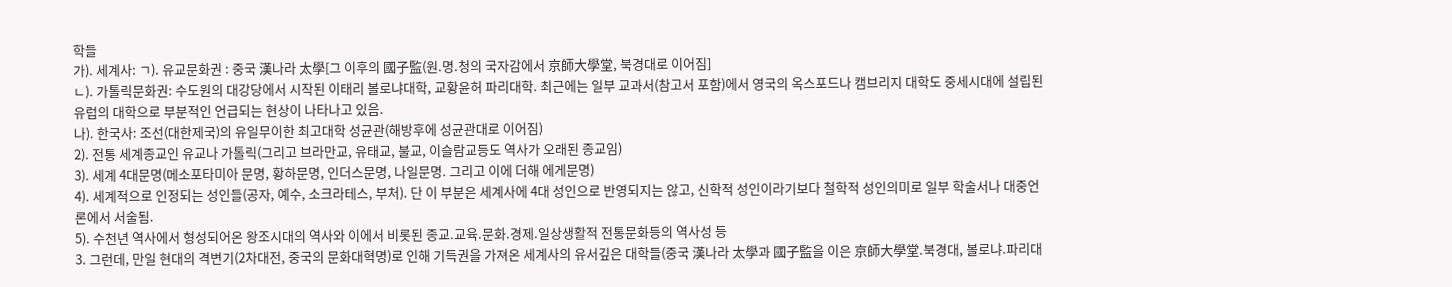학들
가). 세계사: ㄱ). 유교문화권 : 중국 漢나라 太學[그 이후의 國子監(원.명.청의 국자감에서 京師大學堂, 북경대로 이어짐]
ㄴ). 가톨릭문화권: 수도원의 대강당에서 시작된 이태리 볼로냐대학, 교황윤허 파리대학. 최근에는 일부 교과서(참고서 포함)에서 영국의 옥스포드나 캠브리지 대학도 중세시대에 설립된 유럽의 대학으로 부분적인 언급되는 현상이 나타나고 있음.
나). 한국사: 조선(대한제국)의 유일무이한 최고대학 성균관(해방후에 성균관대로 이어짐)
2). 전통 세계종교인 유교나 가톨릭(그리고 브라만교, 유태교, 불교, 이슬람교등도 역사가 오래된 종교임)
3). 세계 4대문명(메소포타미아 문명, 황하문명, 인더스문명, 나일문명. 그리고 이에 더해 에게문명)
4). 세계적으로 인정되는 성인들(공자, 예수, 소크라테스, 부처). 단 이 부분은 세계사에 4대 성인으로 반영되지는 않고, 신학적 성인이라기보다 철학적 성인의미로 일부 학술서나 대중언론에서 서술됨.
5). 수천년 역사에서 형성되어온 왕조시대의 역사와 이에서 비롯된 종교.교육.문화.경제.일상생활적 전통문화등의 역사성 등
3. 그런데, 만일 현대의 격변기(2차대전, 중국의 문화대혁명)로 인해 기득권을 가져온 세계사의 유서깊은 대학들(중국 漢나라 太學과 國子監을 이은 京師大學堂.북경대, 볼로냐.파리대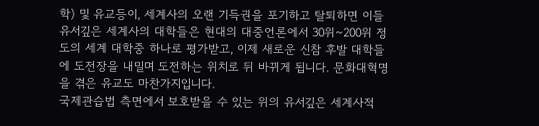학) 및 유교등이, 세계사의 오랜 기득권을 포기하고 탈퇴하면 이들 유서깊은 세계사의 대학들은 현대의 대중언론에서 30위~200위 정도의 세계 대학중 하나로 평가받고, 이제 새로운 신참 후발 대학들에 도전장을 내밀며 도전하는 위치로 뒤 바뀌게 됩니다. 문화대혁명을 겪은 유교도 마찬가지입니다.
국제관습법 측면에서 보호받을 수 있는 위의 유서깊은 세계사적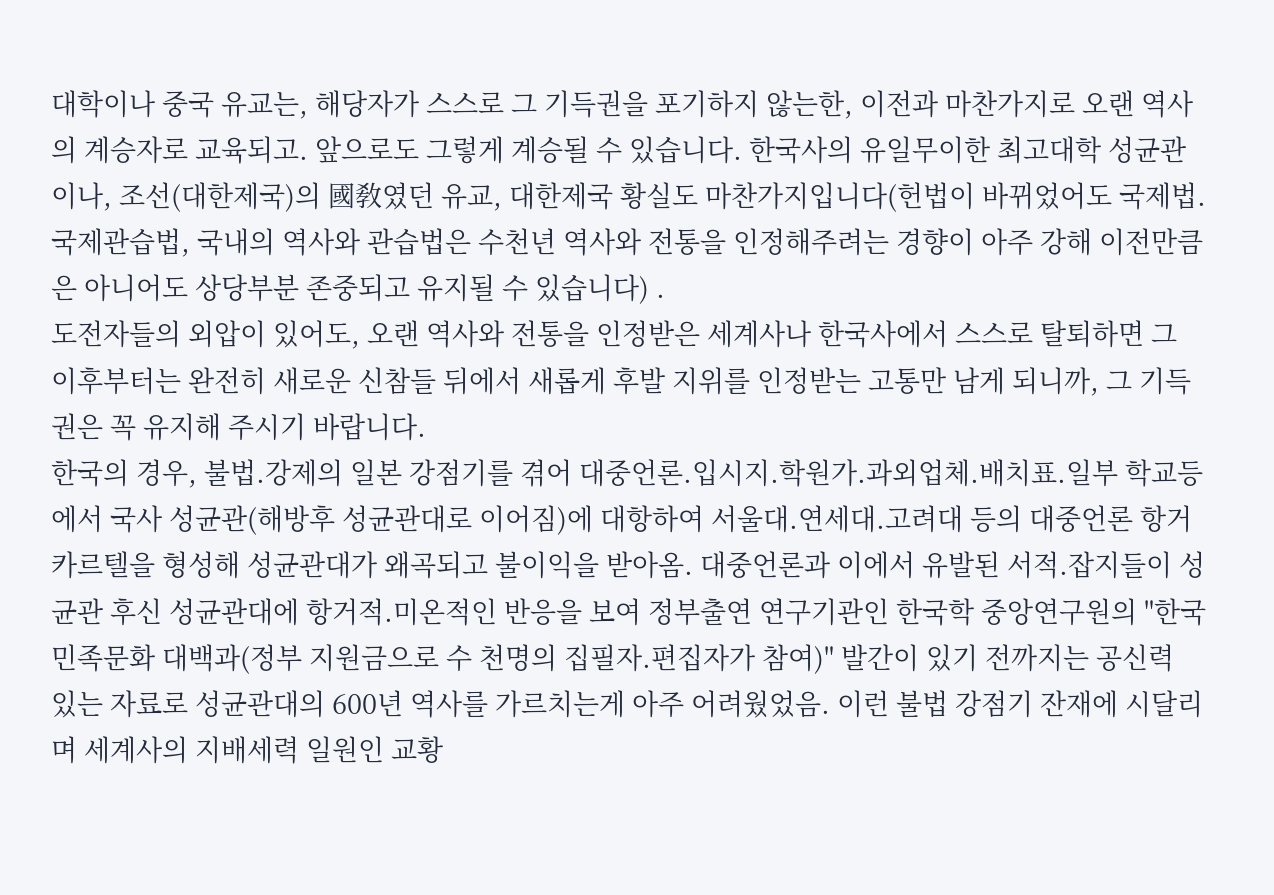대학이나 중국 유교는, 해당자가 스스로 그 기득권을 포기하지 않는한, 이전과 마찬가지로 오랜 역사의 계승자로 교육되고. 앞으로도 그렇게 계승될 수 있습니다. 한국사의 유일무이한 최고대학 성균관이나, 조선(대한제국)의 國敎였던 유교, 대한제국 황실도 마찬가지입니다(헌법이 바뀌었어도 국제법.국제관습법, 국내의 역사와 관습법은 수천년 역사와 전통을 인정해주려는 경향이 아주 강해 이전만큼은 아니어도 상당부분 존중되고 유지될 수 있습니다) .
도전자들의 외압이 있어도, 오랜 역사와 전통을 인정받은 세계사나 한국사에서 스스로 탈퇴하면 그 이후부터는 완전히 새로운 신참들 뒤에서 새롭게 후발 지위를 인정받는 고통만 남게 되니까, 그 기득권은 꼭 유지해 주시기 바랍니다.
한국의 경우, 불법.강제의 일본 강점기를 겪어 대중언론.입시지.학원가.과외업체.배치표.일부 학교등에서 국사 성균관(해방후 성균관대로 이어짐)에 대항하여 서울대.연세대.고려대 등의 대중언론 항거 카르텔을 형성해 성균관대가 왜곡되고 불이익을 받아옴. 대중언론과 이에서 유발된 서적.잡지들이 성균관 후신 성균관대에 항거적.미온적인 반응을 보여 정부출연 연구기관인 한국학 중앙연구원의 "한국 민족문화 대백과(정부 지원금으로 수 천명의 집필자.편집자가 참여)" 발간이 있기 전까지는 공신력 있는 자료로 성균관대의 600년 역사를 가르치는게 아주 어려웠었음. 이런 불법 강점기 잔재에 시달리며 세계사의 지배세력 일원인 교황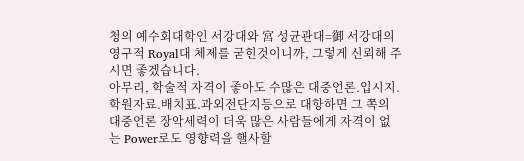청의 예수회대학인 서강대와 宮 성균관대=御 서강대의 영구적 Royal대 체제를 굳힌것이니까, 그렇게 신뢰해 주시면 좋겠습니다.
아무리, 학술적 자격이 좋아도 수많은 대중언론.입시지.학원자료.배치표.과외전단지등으로 대항하면 그 쪽의 대중언론 장악세력이 더욱 많은 사람들에게 자격이 없는 Power로도 영향력을 핼사할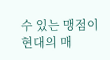수 있는 맹점이 현대의 매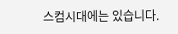스컴시대에는 있습니다.